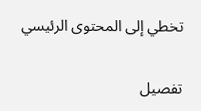تخطي إلى المحتوى الرئيسي

تفصيل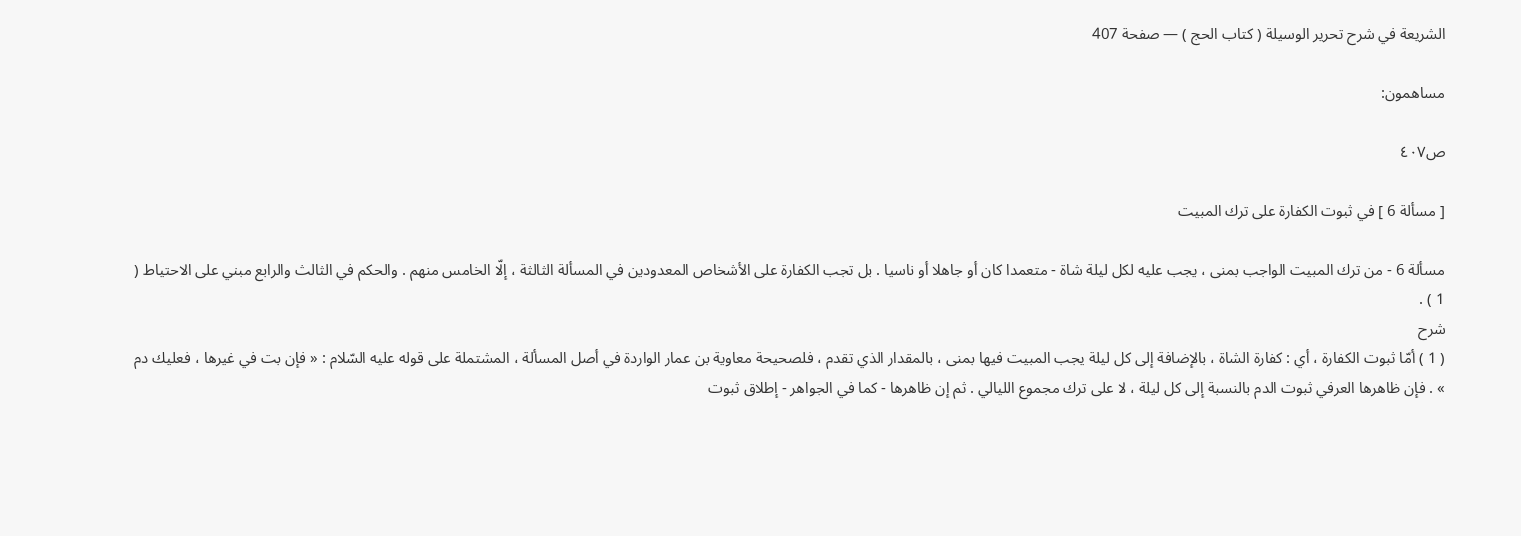الشريعة في شرح تحرير الوسيلة ( كتاب الحج ) — صفحة 407

مساهمون:

ص٤٠٧

[ مسألة 6 ] في ثبوت الكفارة على ترك المبيت

مسألة 6 - من ترك المبيت الواجب بمنى ، يجب عليه لكل ليلة شاة - متعمدا كان أو جاهلا أو ناسيا . بل تجب الكفارة على الأشخاص المعدودين في المسألة الثالثة ، إلّا الخامس منهم . والحكم في الثالث والرابع مبني على الاحتياط ( 1 ) .
شرح
( 1 ) أمّا ثبوت الكفارة ، أي : كفارة الشاة ، بالإضافة إلى كل ليلة يجب المبيت فيها بمنى ، بالمقدار الذي تقدم ، فلصحيحة معاوية بن عمار الواردة في أصل المسألة ، المشتملة على قوله عليه السّلام : « فإن بت في غيرها ، فعليك دم » . فإن ظاهرها العرفي ثبوت الدم بالنسبة إلى كل ليلة ، لا على ترك مجموع الليالي . ثم إن ظاهرها - كما في الجواهر - إطلاق ثبوت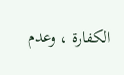الكفارة ، وعدم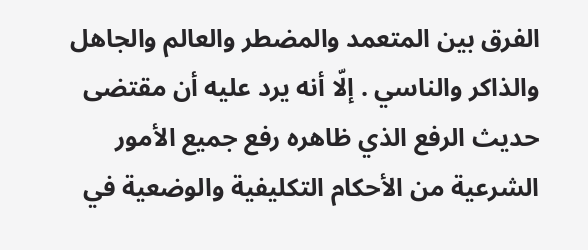الفرق بين المتعمد والمضطر والعالم والجاهل والذاكر والناسي . إلّا أنه يرد عليه أن مقتضى حديث الرفع الذي ظاهره رفع جميع الأمور الشرعية من الأحكام التكليفية والوضعية في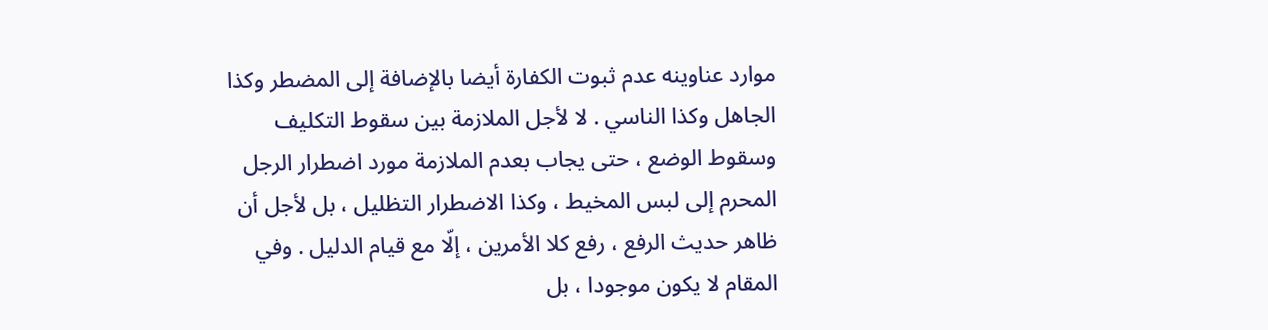موارد عناوينه عدم ثبوت الكفارة أيضا بالإضافة إلى المضطر وكذا الجاهل وكذا الناسي . لا لأجل الملازمة بين سقوط التكليف وسقوط الوضع ، حتى يجاب بعدم الملازمة مورد اضطرار الرجل المحرم إلى لبس المخيط ، وكذا الاضطرار التظليل ، بل لأجل أن ظاهر حديث الرفع ، رفع كلا الأمرين ، إلّا مع قيام الدليل . وفي المقام لا يكون موجودا ، بل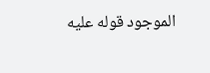الموجود قوله عليه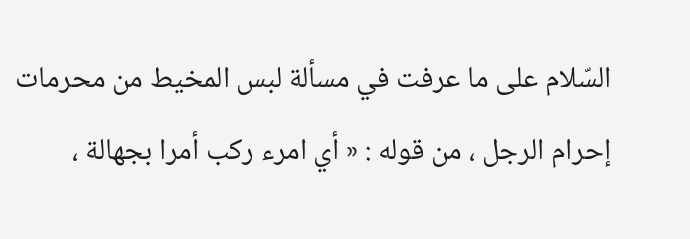السّلام على ما عرفت في مسألة لبس المخيط من محرمات إحرام الرجل ، من قوله : « أي امرء ركب أمرا بجهالة ،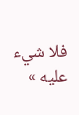فلا شيء عليه »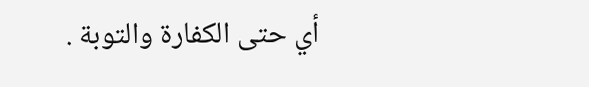أي حتى الكفارة والتوبة .